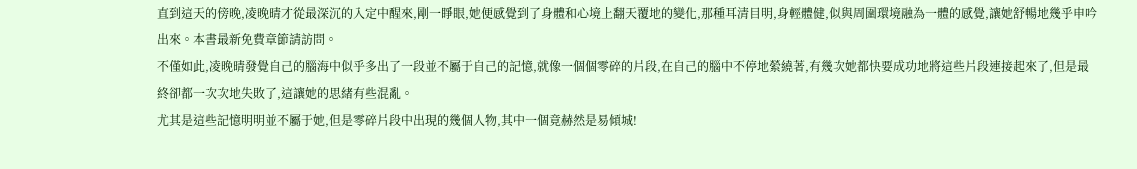直到這天的傍晚,凌晚晴才從最深沉的入定中醒來,剛一睜眼,她便感覺到了身體和心境上翻天覆地的變化,那種耳清目明,身輕體健,似與周圍環境融為一體的感覺,讓她舒暢地幾乎申吟出來。本書最新免費章節請訪問。
不僅如此,凌晚晴發覺自己的腦海中似乎多出了一段並不屬于自己的記憶,就像一個個零碎的片段,在自己的腦中不停地縈繞著,有幾次她都快要成功地將這些片段連接起來了,但是最終卻都一次次地失敗了,這讓她的思緒有些混亂。
尤其是這些記憶明明並不屬于她,但是零碎片段中出現的幾個人物,其中一個竟赫然是易傾城!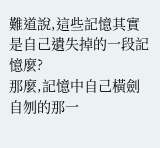難道說,這些記憶其實是自己遺失掉的一段記憶麼?
那麼,記憶中自己橫劍自刎的那一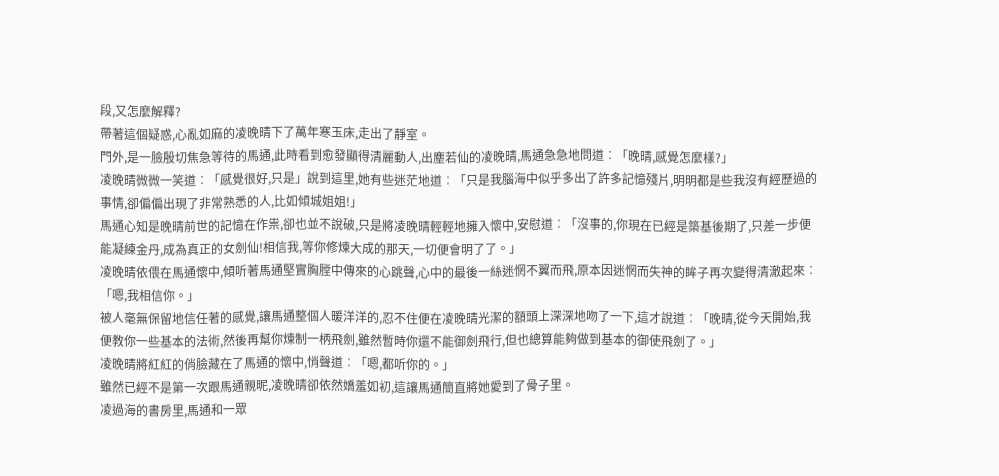段,又怎麼解釋?
帶著這個疑惑,心亂如麻的凌晚晴下了萬年寒玉床,走出了靜室。
門外,是一臉殷切焦急等待的馬通,此時看到愈發顯得清麗動人,出塵若仙的凌晚晴,馬通急急地問道︰「晚晴,感覺怎麼樣?」
凌晚晴微微一笑道︰「感覺很好,只是」說到這里,她有些迷茫地道︰「只是我腦海中似乎多出了許多記憶殘片,明明都是些我沒有經歷過的事情,卻偏偏出現了非常熟悉的人,比如傾城姐姐!」
馬通心知是晚晴前世的記憶在作祟,卻也並不說破,只是將凌晚晴輕輕地擁入懷中,安慰道︰「沒事的,你現在已經是築基後期了,只差一步便能凝練金丹,成為真正的女劍仙!相信我,等你修煉大成的那天,一切便會明了了。」
凌晚晴依偎在馬通懷中,傾听著馬通堅實胸膛中傳來的心跳聲,心中的最後一絲迷惘不翼而飛,原本因迷惘而失神的眸子再次變得清澈起來︰「嗯,我相信你。」
被人毫無保留地信任著的感覺,讓馬通整個人暖洋洋的,忍不住便在凌晚晴光潔的額頭上深深地吻了一下,這才說道︰「晚晴,從今天開始,我便教你一些基本的法術,然後再幫你煉制一柄飛劍,雖然暫時你還不能御劍飛行,但也總算能夠做到基本的御使飛劍了。」
凌晚晴將紅紅的俏臉藏在了馬通的懷中,悄聲道︰「嗯,都听你的。」
雖然已經不是第一次跟馬通親昵,凌晚晴卻依然嬌羞如初,這讓馬通簡直將她愛到了骨子里。
凌過海的書房里,馬通和一眾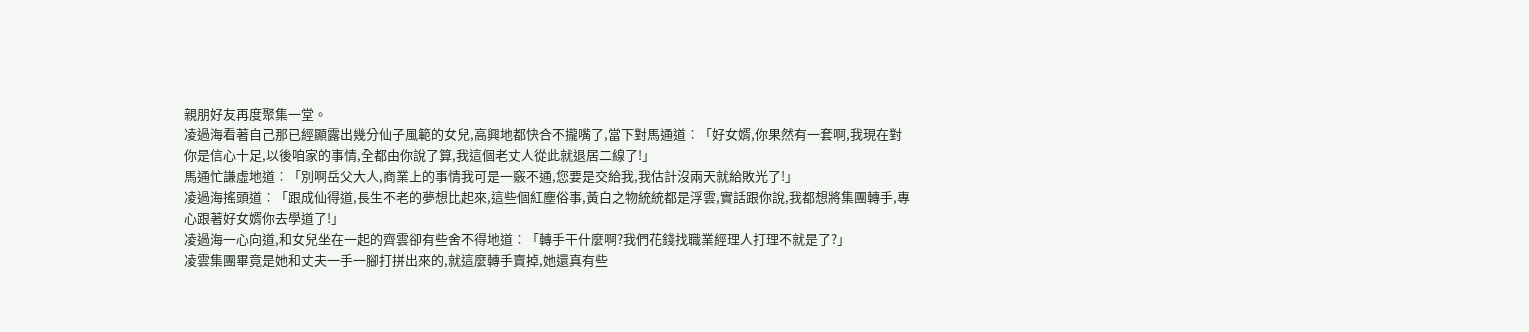親朋好友再度聚集一堂。
凌過海看著自己那已經顯露出幾分仙子風範的女兒,高興地都快合不攏嘴了,當下對馬通道︰「好女婿,你果然有一套啊,我現在對你是信心十足,以後咱家的事情,全都由你說了算,我這個老丈人從此就退居二線了!」
馬通忙謙虛地道︰「別啊岳父大人,商業上的事情我可是一竅不通,您要是交給我,我估計沒兩天就給敗光了!」
凌過海搖頭道︰「跟成仙得道,長生不老的夢想比起來,這些個紅塵俗事,黃白之物統統都是浮雲,實話跟你說,我都想將集團轉手,專心跟著好女婿你去學道了!」
凌過海一心向道,和女兒坐在一起的齊雲卻有些舍不得地道︰「轉手干什麼啊?我們花錢找職業經理人打理不就是了?」
凌雲集團畢竟是她和丈夫一手一腳打拼出來的,就這麼轉手賣掉,她還真有些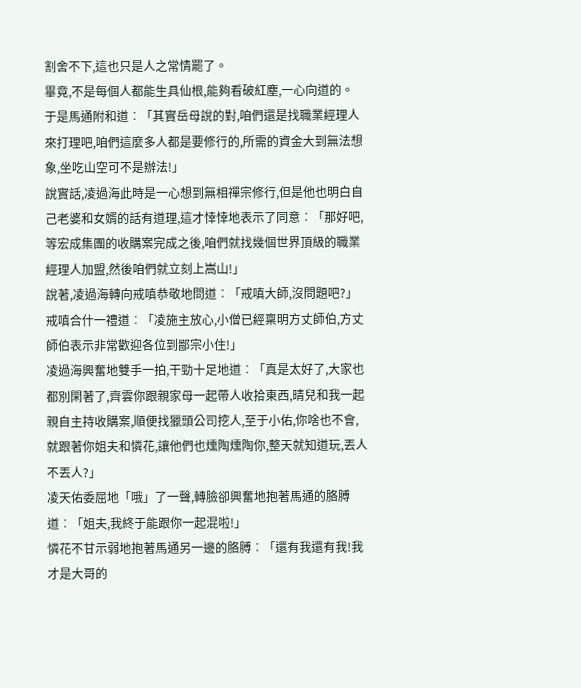割舍不下,這也只是人之常情罷了。
畢竟,不是每個人都能生具仙根,能夠看破紅塵,一心向道的。
于是馬通附和道︰「其實岳母說的對,咱們還是找職業經理人來打理吧,咱們這麼多人都是要修行的,所需的資金大到無法想象,坐吃山空可不是辦法!」
說實話,凌過海此時是一心想到無相禪宗修行,但是他也明白自己老婆和女婿的話有道理,這才悻悻地表示了同意︰「那好吧,等宏成集團的收購案完成之後,咱們就找幾個世界頂級的職業經理人加盟,然後咱們就立刻上嵩山!」
說著,凌過海轉向戒嗔恭敬地問道︰「戒嗔大師,沒問題吧?」
戒嗔合什一禮道︰「凌施主放心,小僧已經稟明方丈師伯,方丈師伯表示非常歡迎各位到鄙宗小住!」
凌過海興奮地雙手一拍,干勁十足地道︰「真是太好了,大家也都別閑著了,齊雲你跟親家母一起帶人收拾東西,晴兒和我一起親自主持收購案,順便找獵頭公司挖人,至于小佑,你啥也不會,就跟著你姐夫和憐花,讓他們也燻陶燻陶你,整天就知道玩,丟人不丟人?」
凌天佑委屈地「哦」了一聲,轉臉卻興奮地抱著馬通的胳膊道︰「姐夫,我終于能跟你一起混啦!」
憐花不甘示弱地抱著馬通另一邊的胳膊︰「還有我還有我!我才是大哥的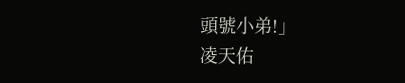頭號小弟!」
凌天佑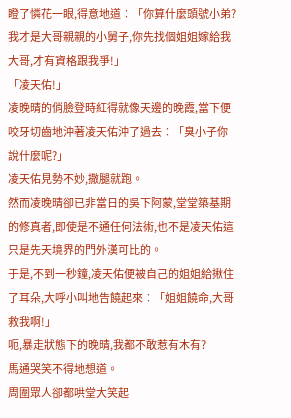瞪了憐花一眼,得意地道︰「你算什麼頭號小弟?我才是大哥親親的小舅子,你先找個姐姐嫁給我大哥,才有資格跟我爭!」
「凌天佑!」
凌晚晴的俏臉登時紅得就像天邊的晚霞,當下便咬牙切齒地沖著凌天佑沖了過去︰「臭小子你說什麼呢?」
凌天佑見勢不妙,撒腿就跑。
然而凌晚晴卻已非當日的吳下阿蒙,堂堂築基期的修真者,即使是不通任何法術,也不是凌天佑這只是先天境界的門外漢可比的。
于是,不到一秒鐘,凌天佑便被自己的姐姐給揪住了耳朵,大呼小叫地告饒起來︰「姐姐饒命,大哥救我啊!」
呃,暴走狀態下的晚晴,我都不敢惹有木有?
馬通哭笑不得地想道。
周圍眾人卻都哄堂大笑起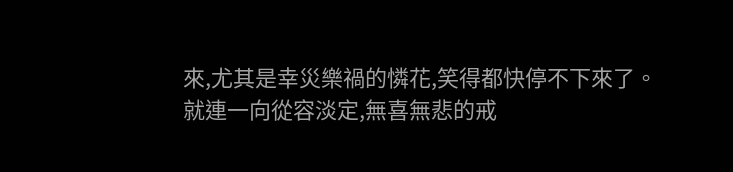來,尤其是幸災樂禍的憐花,笑得都快停不下來了。
就連一向從容淡定,無喜無悲的戒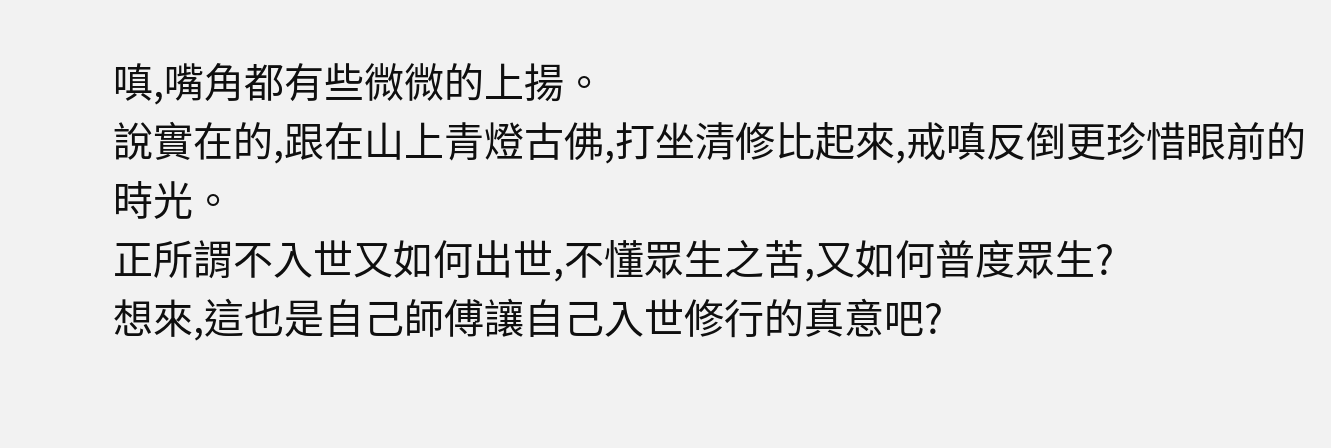嗔,嘴角都有些微微的上揚。
說實在的,跟在山上青燈古佛,打坐清修比起來,戒嗔反倒更珍惜眼前的時光。
正所謂不入世又如何出世,不懂眾生之苦,又如何普度眾生?
想來,這也是自己師傅讓自己入世修行的真意吧?